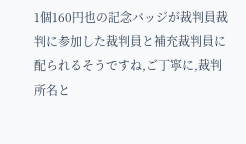1個160円也の記念バッジが裁判員裁判に参加した裁判員と補充裁判員に配られるそうですね,ご丁寧に,裁判所名と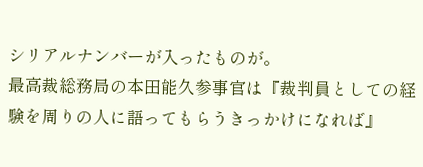シリアルナンバーが入ったものが。
最高裁総務局の本田能久参事官は『裁判員としての経験を周りの人に語ってもらうきっかけになれば』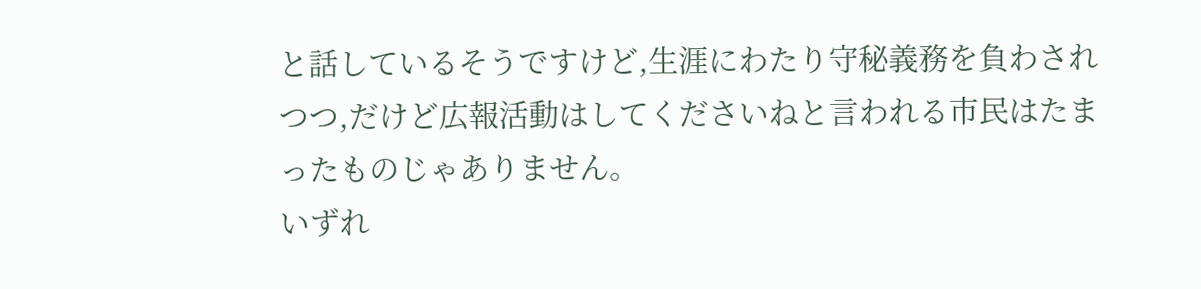と話しているそうですけど,生涯にわたり守秘義務を負わされつつ,だけど広報活動はしてくださいねと言われる市民はたまったものじゃありません。
いずれ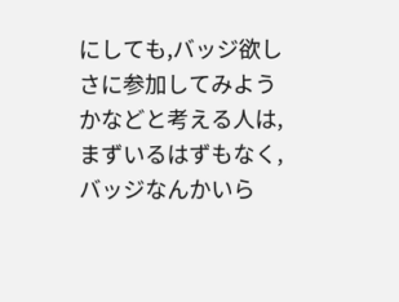にしても,バッジ欲しさに参加してみようかなどと考える人は,まずいるはずもなく,バッジなんかいら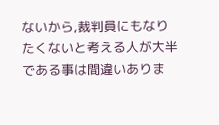ないから,裁判員にもなりたくないと考える人が大半である事は間違いありま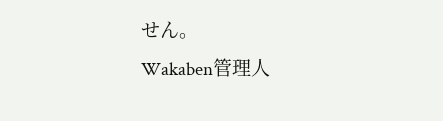せん。
Wakaben管理人